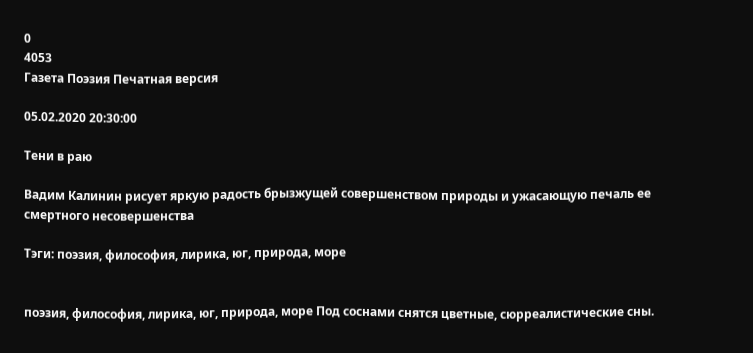0
4053
Газета Поэзия Печатная версия

05.02.2020 20:30:00

Тени в раю

Вадим Калинин рисует яркую радость брызжущей совершенством природы и ужасающую печаль ее смертного несовершенства

Тэги: поэзия, философия, лирика, юг, природа, море


поэзия, философия, лирика, юг, природа, море Под соснами снятся цветные, сюрреалистические сны.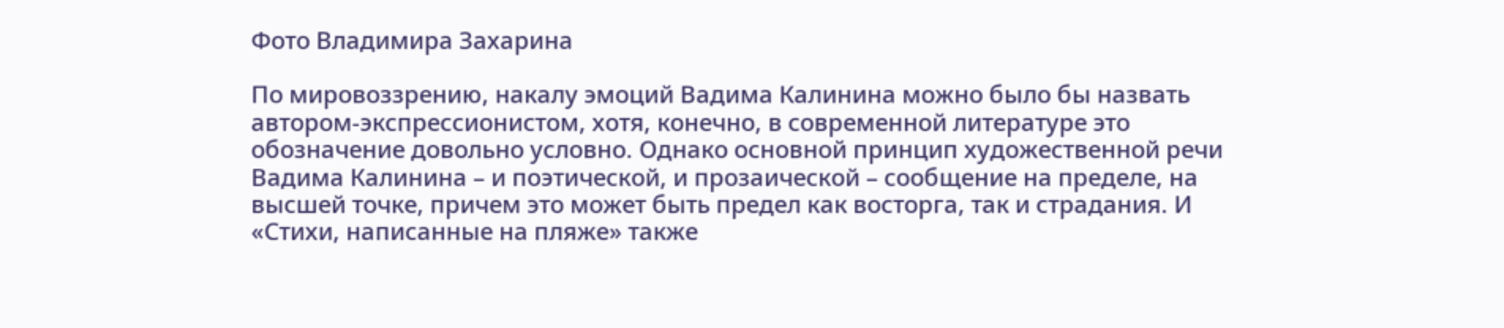Фото Владимира Захарина

По мировоззрению, накалу эмоций Вадима Калинина можно было бы назвать автором-экспрессионистом, хотя, конечно, в современной литературе это обозначение довольно условно. Однако основной принцип художественной речи Вадима Калинина – и поэтической, и прозаической – сообщение на пределе, на высшей точке, причем это может быть предел как восторга, так и страдания. И «Стихи, написанные на пляже» также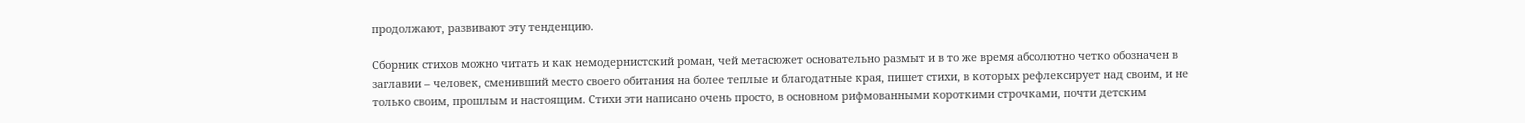продолжают, развивают эту тенденцию.

Сборник стихов можно читать и как немодернистский роман, чей метасюжет основательно размыт и в то же время абсолютно четко обозначен в заглавии – человек, сменивший место своего обитания на более теплые и благодатные края, пишет стихи, в которых рефлексирует над своим, и не только своим, прошлым и настоящим. Стихи эти написано очень просто, в основном рифмованными короткими строчками, почти детским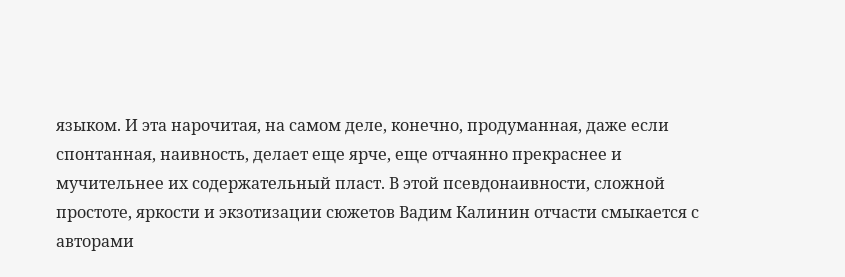языком. И эта нарочитая, на самом деле, конечно, продуманная, даже если спонтанная, наивность, делает еще ярче, еще отчаянно прекраснее и мучительнее их содержательный пласт. В этой псевдонаивности, сложной простоте, яркости и экзотизации сюжетов Вадим Калинин отчасти смыкается с авторами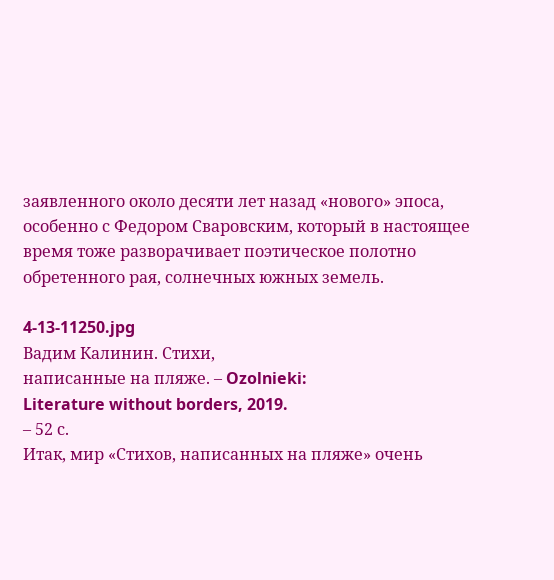заявленного около десяти лет назад «нового» эпоса, особенно с Федором Сваровским, который в настоящее время тоже разворачивает поэтическое полотно обретенного рая, солнечных южных земель.

4-13-11250.jpg
Вадим Калинин. Стихи,
написанные на пляже. – Ozolnieki:
Literature without borders, 2019.
– 52 с.
Итак, мир «Стихов, написанных на пляже» очень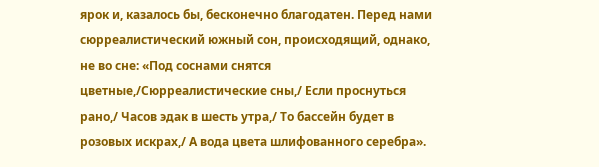ярок и, казалось бы, бесконечно благодатен. Перед нами сюрреалистический южный сон, происходящий, однако, не во сне: «Под соснами снятся цветные,/Сюрреалистические сны,/ Если проснуться рано,/ Часов эдак в шесть утра,/ То бассейн будет в розовых искрах,/ А вода цвета шлифованного серебра».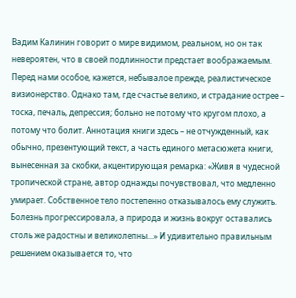Вадим Калинин говорит о мире видимом, реальном, но он так невероятен, что в своей подлинности предстает воображаемым. Перед нами особое, кажется, небывалое прежде, реалистическое визионерство. Однако там, где счастье велико, и страдание острее – тоска, печаль, депрессия; больно не потому что кругом плохо, а потому что болит. Аннотация книги здесь – не отчужденный, как обычно, презентующий текст, а часть единого метасюжета книги, вынесенная за скобки, акцентирующая ремарка: «Живя в чудесной тропической стране, автор однажды почувствовал, что медленно умирает. Собственное тело постепенно отказывалось ему служить. Болезнь прогрессировала, а природа и жизнь вокруг оставались столь же радостны и великолепны...» И удивительно правильным решением оказывается то, что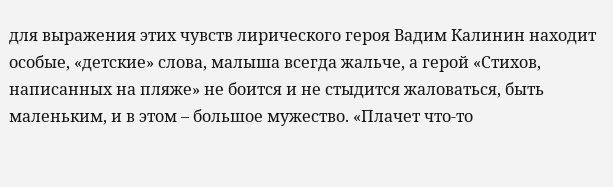для выражения этих чувств лирического героя Вадим Калинин находит особые, «детские» слова, малыша всегда жальче, а герой «Стихов, написанных на пляже» не боится и не стыдится жаловаться, быть маленьким, и в этом – большое мужество. «Плачет что-то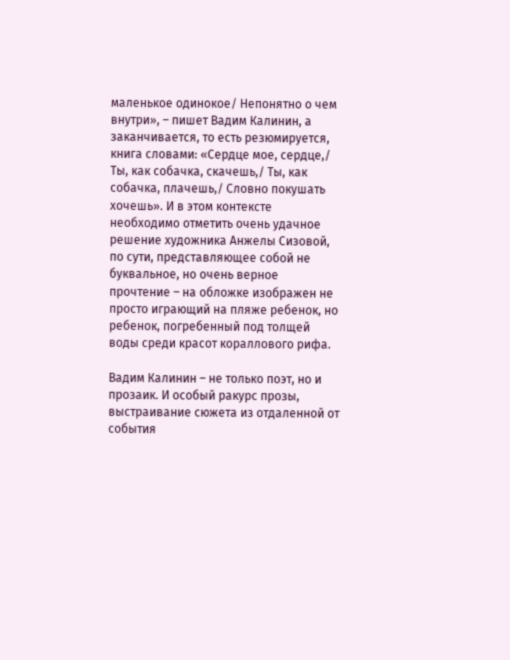маленькое одинокое/ Непонятно о чем внутри», – пишет Вадим Калинин, а заканчивается, то есть резюмируется, книга словами: «Сердце мое, сердце,/ Ты, как собачка, скачешь,/ Ты, как собачка, плачешь,/ Словно покушать хочешь». И в этом контексте необходимо отметить очень удачное решение художника Анжелы Сизовой, по сути, представляющее собой не буквальное, но очень верное прочтение – на обложке изображен не просто играющий на пляже ребенок, но ребенок, погребенный под толщей воды среди красот кораллового рифа.

Вадим Калинин – не только поэт, но и прозаик. И особый ракурс прозы, выстраивание сюжета из отдаленной от события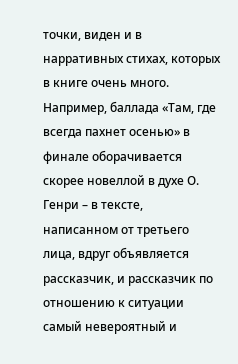точки, виден и в нарративных стихах, которых в книге очень много. Например, баллада «Там, где всегда пахнет осенью» в финале оборачивается скорее новеллой в духе О. Генри – в тексте, написанном от третьего лица, вдруг объявляется рассказчик, и рассказчик по отношению к ситуации самый невероятный и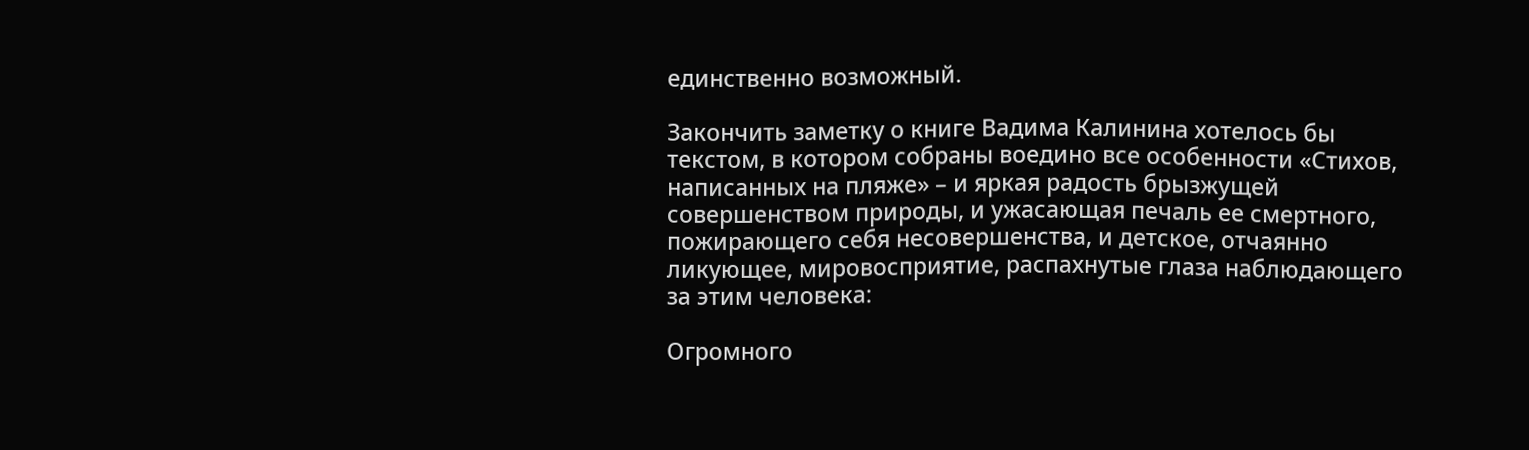единственно возможный.

Закончить заметку о книге Вадима Калинина хотелось бы текстом, в котором собраны воедино все особенности «Стихов, написанных на пляже» – и яркая радость брызжущей совершенством природы, и ужасающая печаль ее смертного, пожирающего себя несовершенства, и детское, отчаянно ликующее, мировосприятие, распахнутые глаза наблюдающего за этим человека:

Огромного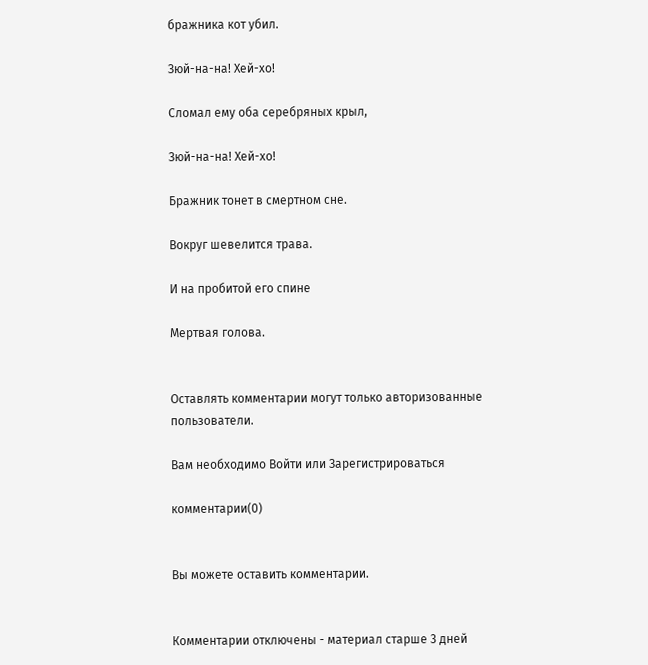бражника кот убил.

Зюй-на-на! Хей-хо!

Сломал ему оба серебряных крыл,

Зюй-на-на! Хей-хо!

Бражник тонет в смертном сне.

Вокруг шевелится трава.

И на пробитой его спине

Мертвая голова.


Оставлять комментарии могут только авторизованные пользователи.

Вам необходимо Войти или Зарегистрироваться

комментарии(0)


Вы можете оставить комментарии.


Комментарии отключены - материал старше 3 дней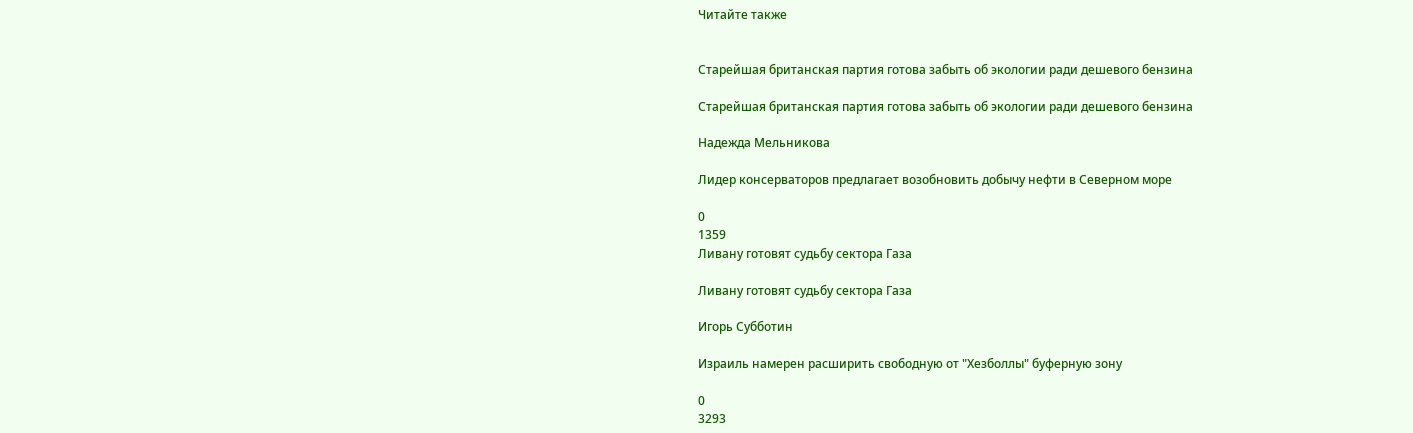Читайте также


Старейшая британская партия готова забыть об экологии ради дешевого бензина

Старейшая британская партия готова забыть об экологии ради дешевого бензина

Надежда Мельникова

Лидер консерваторов предлагает возобновить добычу нефти в Северном море

0
1359
Ливану готовят судьбу сектора Газа

Ливану готовят судьбу сектора Газа

Игорь Субботин

Израиль намерен расширить свободную от "Хезболлы" буферную зону

0
3293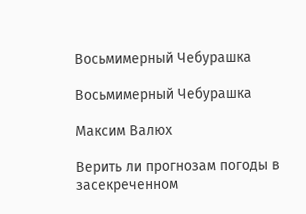Восьмимерный Чебурашка

Восьмимерный Чебурашка

Максим Валюх

Верить ли прогнозам погоды в засекреченном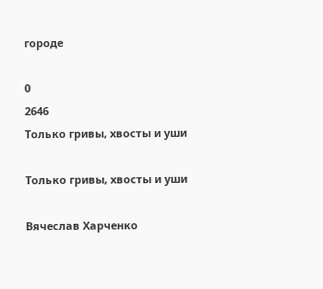городе

0
2646
Только гривы, хвосты и уши

Только гривы, хвосты и уши

Вячеслав Харченко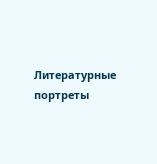Литературные портреты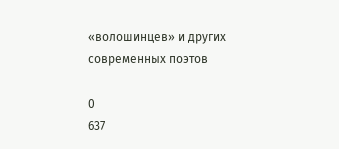«волошинцев» и других современных поэтов

0
637